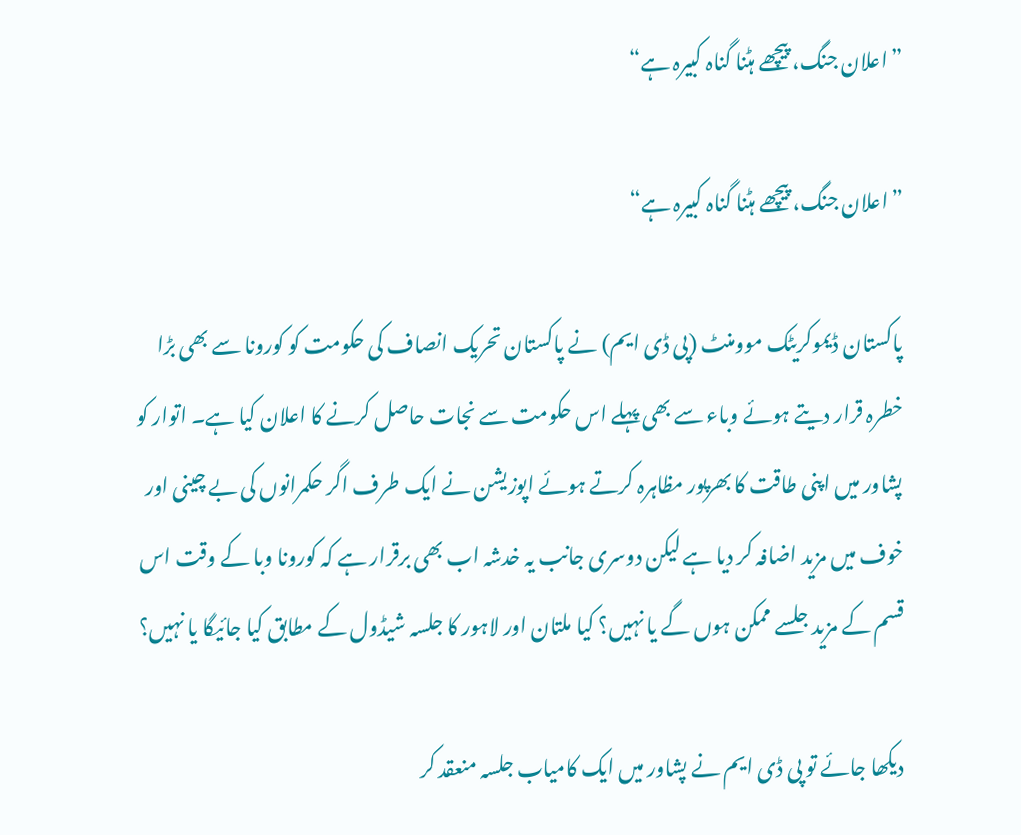”اعلان جنگ، پیچھے ہٹنا گناہ کبیرہ ہے“

”اعلان جنگ، پیچھے ہٹنا گناہ کبیرہ ہے“

پاکستان ڈیموکریٹک موومنٹ (پی ڈی ایم) نے پاکستان تحریک انصاف کی حکومت کو کورونا سے بھی بڑا خطرہ قرار دیتے ہوئے وباء سے بھی پہلے اس حکومت سے نجات حاصل کرنے کا اعلان کیا ہے۔ اتوار کو پشاور میں اپنی طاقت کا بھرپور مظاہرہ کرتے ہوئے اپوزیشن نے ایک طرف اگر حکمرانوں کی بے چینی اور خوف میں مزید اضافہ کر دیا ہے لیکن دوسری جانب یہ خدشہ اب بھی برقرار ہے کہ کورونا وبا کے وقت اس قسم کے مزید جلسے ممکن ہوں گے یا نہیں؟ کیا ملتان اور لاہور کا جلسہ شیڈول کے مطابق کیا جائیگا یا نہیں؟

دیکھا جائے تو پی ڈی ایم نے پشاور میں ایک کامیاب جلسہ منعقد کر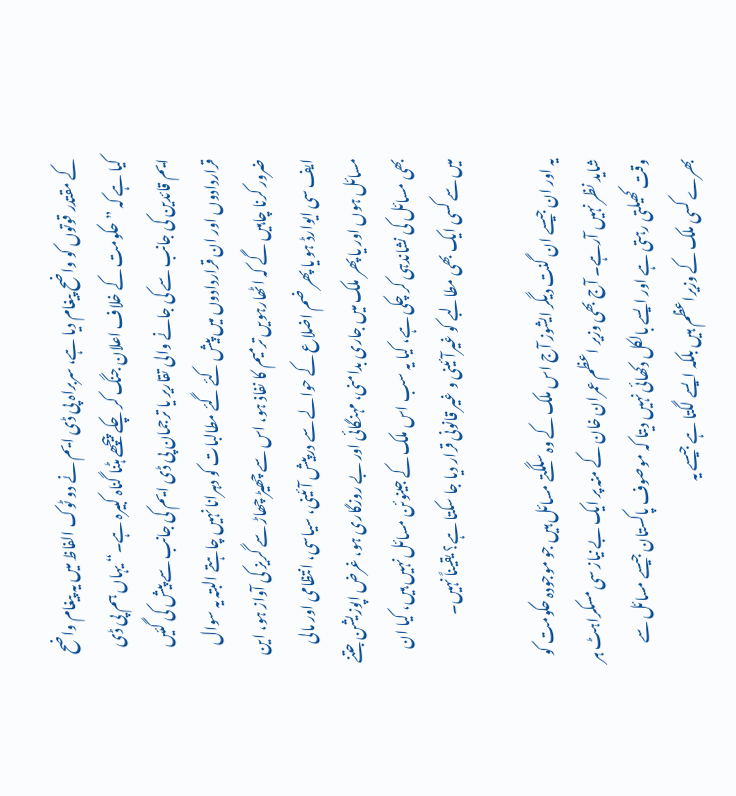کے مقتدر قوتوں کو واضح پیغام دیا ہے، سربراہ پی ڈی ایم نے دو ٹوک الفاظ میں یہ پیغام واضح کیا ہے کہ ”حکومت کے خلاف اعلان جنگ کر چکے پیچھے ہٹنا گناہ کبیرہ ہے۔“ یہاں ہم پی ڈی ایم قائدین کی جانب سے کی جانے والی تقاریر یا ترجمان پی ڈی ایم کی جانب سے پیش کی گئیں قراردادوں اور ان قراردادوں میں پیش کئے گئے مطالبات کو دہرانا نہیں چاہتے البتہ یہ سوال ضرور کرنا چاہیں گے کہ اٹھارہویں ترمیم کا نفاذ ہو، اس سے چھیڑ چھاڑ سے گریز کی آواز ہو، این ایف سی ایوارڈ ہو یا پھر ضم اضلاع کے حوالے سے درپیش آئینی، سیاسی، انتظامی اور مالی مسائل ہوں اور یا پھر ملک میں جاری بدامنی، مہنگائی اور بے روزگاری ہو، غرض اپوزیشن جتنے بھی مسائل کی نشاندہی کر چکی ہے، کیا یہ سب اس ملک کے جینوئن مسائل نہیں ہیں، کیا ان میں سے کسی ایک بھی مطالبے کو غیرآئینی و غیر قانونی قرار دیا جا سکتا ہے؟ یقیناً نہیں۔

یہ اور ان جیسے ان گنت دیگر ایشوز آج اس ملک کے وہ سلگتے مسائل ہیں جو موجودہ حکومت کو شاید نظر نہیں آرہے۔ آج بھی وزیر اعظم عمران خان کے منہ پر ایک بے نیاز سی مسکراہٹ ہر وقت کھیلتی رہتی ہے اور ایسے بالکل دکھائی نہیں دیتا کہ موصوف پاکستان جیسے مسائل سے بھرے کسی ملک کے وزیراعظم ہیں بلکہ ایسے لگتا ہے جیسے یہ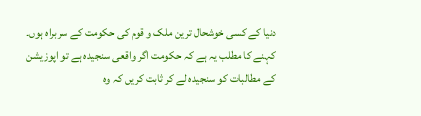دنیا کے کسی خوشحال ترین ملک و قوم کی حکومت کے سربراہ ہوں۔ کہنے کا مطلب یہ ہے کہ حکومت اگر واقعی سنجیدہ ہے تو اپوزیشن کے مطالبات کو سنجیدہ لے کر ثابت کریں کہ وہ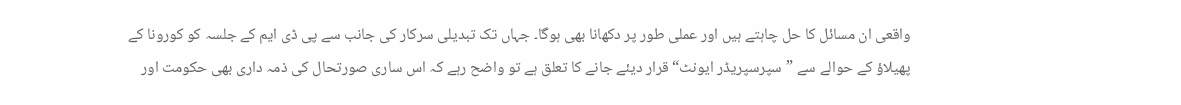واقعی ان مسائل کا حل چاہتے ہیں اور عملی طور پر دکھانا بھی ہوگا۔ جہاں تک تبدیلی سرکار کی جانب سے پی ڈی ایم کے جلسہ کو کورونا کے پھیلاؤ کے حوالے سے ”سپرسپریڈر ایونٹ“ قرار دیئے جانے کا تعلق ہے تو واضح رہے کہ اس ساری صورتحال کی ذمہ داری بھی حکومت اور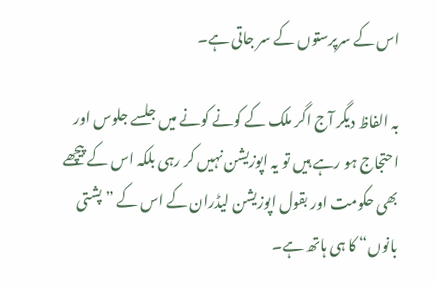اس کے سرپرستوں کے سر جاتی ہے۔

بہ الفاظ دیگر آج اگر ملک کے کونے کونے میں جلسے جلوس اور احتجاج ہو رہے ہیں تو یہ اپوزیشن نہیں کر رہی بلکہ اس کے پیچھے بھی حکومت اور بقول اپوزیشن لیڈران کے اس کے ”پشتی بانوں“ کا ہی ہاتھ ہے۔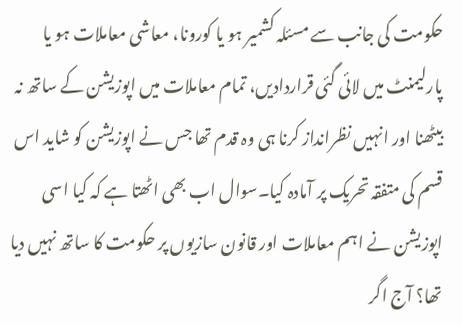حکومت کی جانب سے مسئلہ کشمیر ہو یا کورونا، معاشی معاملات ہو یا پارلیمنٹ میں لائی گئی قراردادیں، تمام معاملات میں اپوزیشن کے ساتھ نہ بیٹھنا اور انہیں نظرانداز کرنا ہی وہ قدم تھا جس نے اپوزیشن کو شاید اس قسم کی متفقہ تحریک پر آمادہ کیا۔سوال اب بھی اٹھتا ہے کہ کیا اسی اپوزیشن نے اہم معاملات اور قانون سازیوں پر حکومت کا ساتھ نہیں دیا تھا؟ آج اگر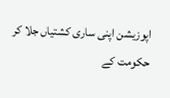اپوزیشن اپنی ساری کشتیاں جلا کر حکومت کے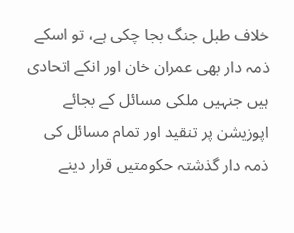خلاف طبل جنگ بجا چکی ہے، تو اسکے ذمہ دار بھی عمران خان اور انکے اتحادی ہیں جنہیں ملکی مسائل کے بجائے اپوزیشن پر تنقید اور تمام مسائل کی ذمہ دار گذشتہ حکومتیں قرار دینے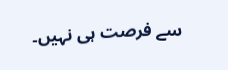سے فرصت ہی نہیں۔